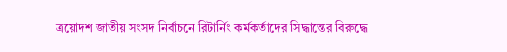ত্রয়োদশ জাতীয় সংসদ নির্বাচনে রিটার্নিং কর্মকর্তাদের সিদ্ধান্তের বিরুদ্ধে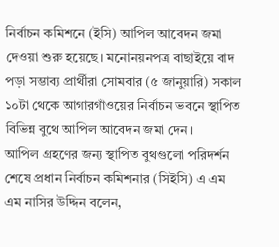নির্বাচন কমিশনে (ইসি) আপিল আবেদন জমা দেওয়া শুরু হয়েছে। মনোনয়নপত্র বাছাইয়ে বাদ পড়া সম্ভাব্য প্রার্থীরা সোমবার (৫ জানুয়ারি) সকাল ১০টা থেকে আগারগাঁওয়ের নির্বাচন ভবনে স্থাপিত বিভিন্ন বুথে আপিল আবেদন জমা দেন।
আপিল গ্রহণের জন্য স্থাপিত বুথগুলো পরিদর্শন শেষে প্রধান নির্বাচন কমিশনার (সিইসি) এ এম এম নাসির উদ্দিন বলেন,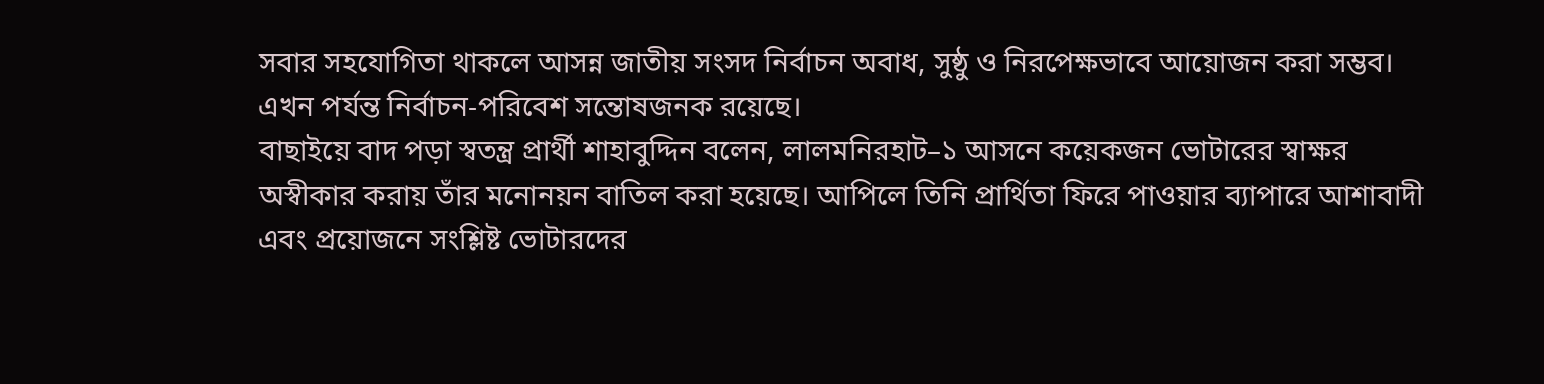সবার সহযোগিতা থাকলে আসন্ন জাতীয় সংসদ নির্বাচন অবাধ, সুষ্ঠু ও নিরপেক্ষভাবে আয়োজন করা সম্ভব। এখন পর্যন্ত নির্বাচন-পরিবেশ সন্তোষজনক রয়েছে।
বাছাইয়ে বাদ পড়া স্বতন্ত্র প্রার্থী শাহাবুদ্দিন বলেন, লালমনিরহাট–১ আসনে কয়েকজন ভোটারের স্বাক্ষর অস্বীকার করায় তাঁর মনোনয়ন বাতিল করা হয়েছে। আপিলে তিনি প্রার্থিতা ফিরে পাওয়ার ব্যাপারে আশাবাদী এবং প্রয়োজনে সংশ্লিষ্ট ভোটারদের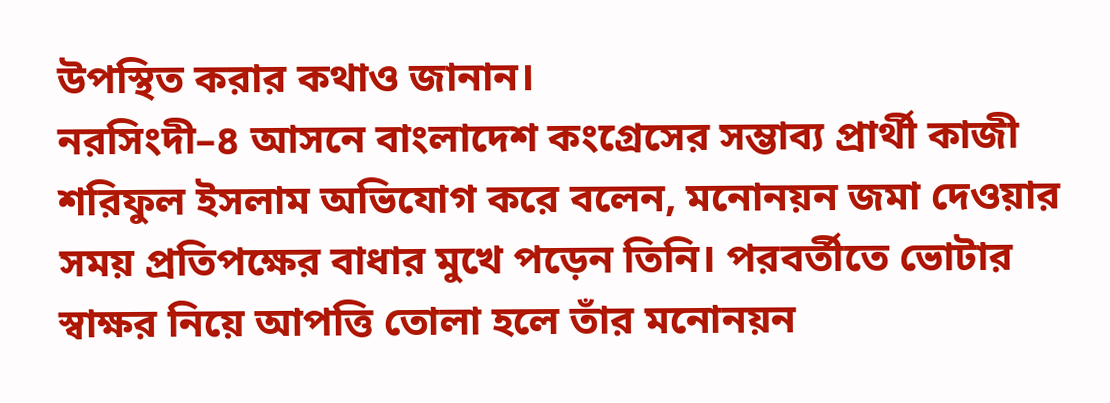উপস্থিত করার কথাও জানান।
নরসিংদী–৪ আসনে বাংলাদেশ কংগ্রেসের সম্ভাব্য প্রার্থী কাজী শরিফুল ইসলাম অভিযোগ করে বলেন, মনোনয়ন জমা দেওয়ার সময় প্রতিপক্ষের বাধার মুখে পড়েন তিনি। পরবর্তীতে ভোটার স্বাক্ষর নিয়ে আপত্তি তোলা হলে তাঁর মনোনয়ন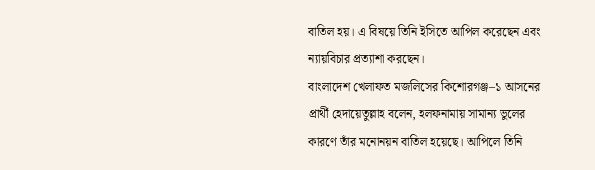বাতিল হয়। এ বিষয়ে তিনি ইসিতে আপিল করেছেন এবং ন্যায়বিচার প্রত্যাশা করছেন।
বাংলাদেশ খেলাফত মজলিসের কিশোরগঞ্জ–১ আসনের প্রার্থী হেদায়েতুল্লাহ বলেন, হলফনামায় সামান্য ভুলের কারণে তাঁর মনোনয়ন বাতিল হয়েছে। আপিলে তিনি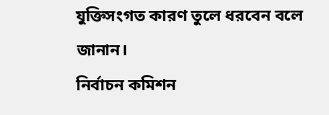যুক্তিসংগত কারণ তুলে ধরবেন বলে জানান।
নির্বাচন কমিশন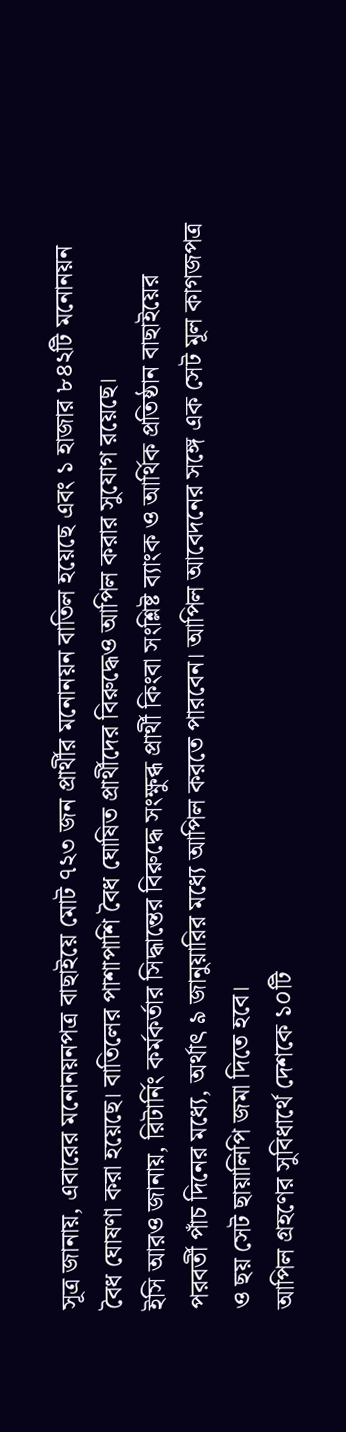সূত্র জানায়, এবারের মনোনয়নপত্র বাছাইয়ে মোট ৭২৩ জন প্রার্থীর মনোনয়ন বাতিল হয়েছে এবং ১ হাজার ৮৪২টি মনোনয়ন বৈধ ঘোষণা করা হয়েছে। বাতিলের পাশাপাশি বৈধ ঘোষিত প্রার্থীদের বিরুদ্ধেও আপিল করার সুযোগ রয়েছে।
ইসি আরও জানায়, রিটার্নিং কর্মকর্তার সিদ্ধান্তের বিরুদ্ধে সংক্ষুব্ধ প্রার্থী কিংবা সংশ্লিষ্ট ব্যাংক ও আর্থিক প্রতিষ্ঠান বাছাইয়ের পরবর্তী পাঁচ দিনের মধ্যে, অর্থাৎ ৯ জানুয়ারির মধ্যে আপিল করতে পারবেন। আপিল আবেদনের সঙ্গে এক সেট মূল কাগজপত্র ও ছয় সেট ছায়ালিপি জমা দিতে হবে।
আপিল গ্রহণের সুবিধার্থে দেশকে ১০টি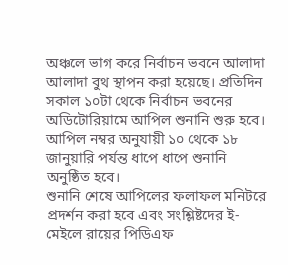অঞ্চলে ভাগ করে নির্বাচন ভবনে আলাদা আলাদা বুথ স্থাপন করা হয়েছে। প্রতিদিন সকাল ১০টা থেকে নির্বাচন ভবনের অডিটোরিয়ামে আপিল শুনানি শুরু হবে। আপিল নম্বর অনুযায়ী ১০ থেকে ১৮ জানুয়ারি পর্যন্ত ধাপে ধাপে শুনানি অনুষ্ঠিত হবে।
শুনানি শেষে আপিলের ফলাফল মনিটরে প্রদর্শন করা হবে এবং সংশ্লিষ্টদের ই-মেইলে রায়ের পিডিএফ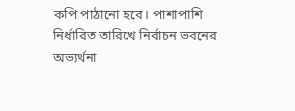কপি পাঠানো হবে। পাশাপাশি নির্ধারিত তারিখে নির্বাচন ভবনের অভ্যর্থনা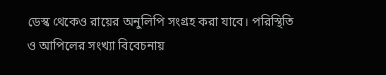ডেস্ক থেকেও রায়ের অনুলিপি সংগ্রহ করা যাবে। পরিস্থিতি ও আপিলের সংখ্যা বিবেচনায়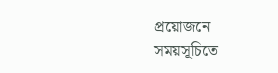প্রয়োজনে সময়সূচিতে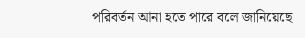পরিবর্তন আনা হতে পারে বলে জানিয়েছে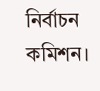নির্বাচন কমিশন।